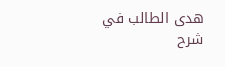هدى الطالب في شرح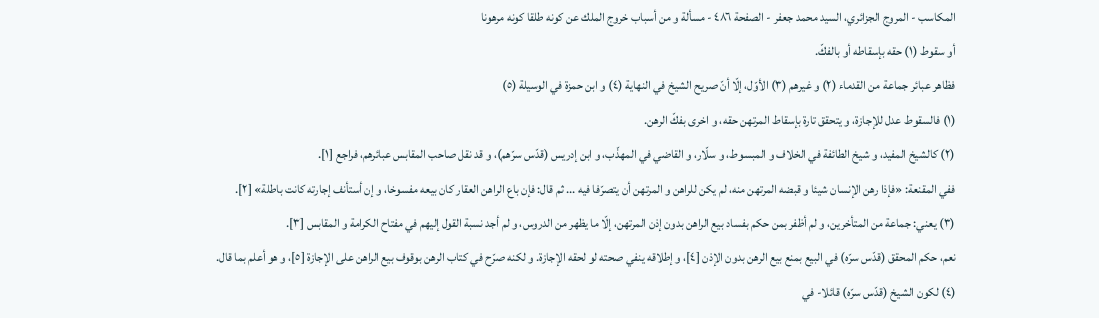المكاسب - المروج الجزائري، السيد محمد جعفر - الصفحة ٤٨٦ - مسألة و من أسباب خروج الملك عن كونه طلقا كونه مرهونا
أو سقوط (١) حقه بإسقاطه أو بالفكّ.
فظاهر عبائر جماعة من القدماء (٢) و غيرهم (٣) الأوّل، إلّا أنّ صريح الشيخ في النهاية (٤) و ابن حمزة في الوسيلة (٥)
(١) فالسقوط عدل للإجازة، و يتحقق تارة بإسقاط المرتهن حقه، و اخرى بفكّ الرهن.
(٢) كالشيخ المفيد، و شيخ الطائفة في الخلاف و المبسوط، و سلّار، و القاضي في المهذّب، و ابن إدريس (قدّس سرّهم)، و قد نقل صاحب المقابس عبائرهم، فراجع [١].
ففي المقنعة: «فإذا رهن الإنسان شيئا و قبضه المرتهن منه، لم يكن للراهن و المرتهن أن يتصرّفا فيه ... ثم قال: فإن باع الراهن العقار كان بيعه مفسوخا، و إن أستأنف إجارته كانت باطلة» [٢].
(٣) يعني: جماعة من المتأخرين، و لم أظفر بمن حكم بفساد بيع الراهن بدون إذن المرتهن، إلّا ما يظهر من الدروس، و لم أجد نسبة القول إليهم في مفتاح الكرامة و المقابس [٣].
نعم، حكم المحقق (قدّس سرّه) في البيع بمنع بيع الرهن بدون الإذن [٤]، و إطلاقه ينفي صحته لو لحقه الإجازة. و لكنه صرّح في كتاب الرهن بوقوف بيع الراهن على الإجازة [٥]، و هو أعلم بما قال.
(٤) لكون الشيخ (قدّس سرّه) قائلا- في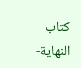كتاب النهاية-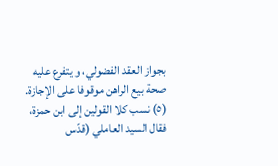بجواز العقد الفضولي، و يتفرع عليه صحة بيع الراهن موقوفا على الإجازة.
(٥) نسب كلا القولين إلى ابن حمزة، فقال السيد العاملي (قدّس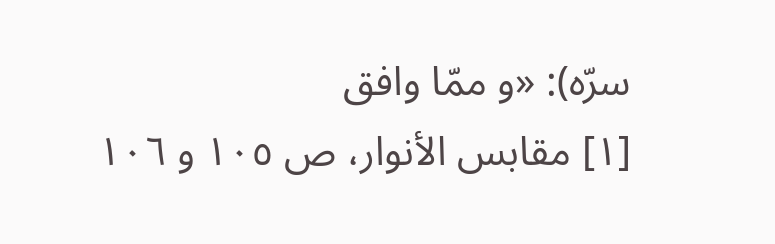سرّه): «و ممّا وافق
[١] مقابس الأنوار، ص ١٠٥ و ١٠٦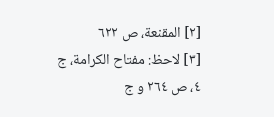[٢] المقنعة، ص ٦٢٢
[٣] لاحظ: مفتاح الكرامة، ج ٤، ص ٢٦٤ و ج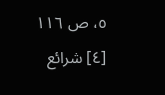٥، ص ١١٦
[٤] شرائع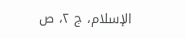الإسلام، ج ٢، ص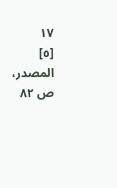١٧
[٥] المصدر، ص ٨٢